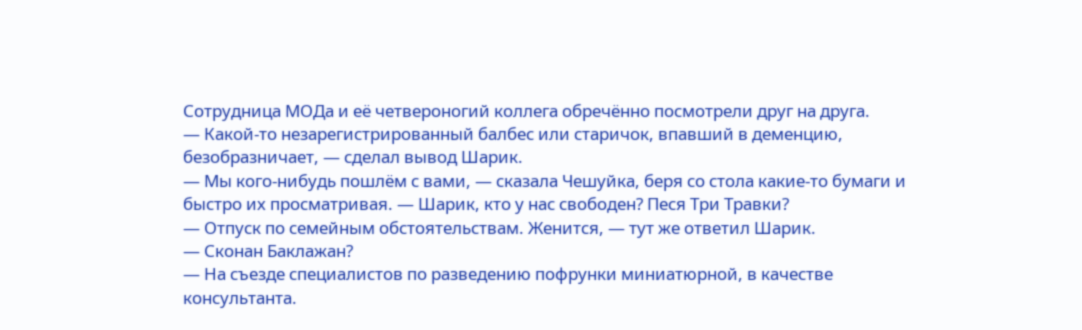Сотрудница МОДа и её четвероногий коллега обречённо посмотрели друг на друга.
— Какой-то незарегистрированный балбес или старичок, впавший в деменцию, безобразничает, — сделал вывод Шарик.
— Мы кого-нибудь пошлём с вами, — сказала Чешуйка, беря со стола какие-то бумаги и быстро их просматривая. — Шарик, кто у нас свободен? Песя Три Травки?
— Отпуск по семейным обстоятельствам. Женится, — тут же ответил Шарик.
— Сконан Баклажан?
— На съезде специалистов по разведению пофрунки миниатюрной, в качестве консультанта.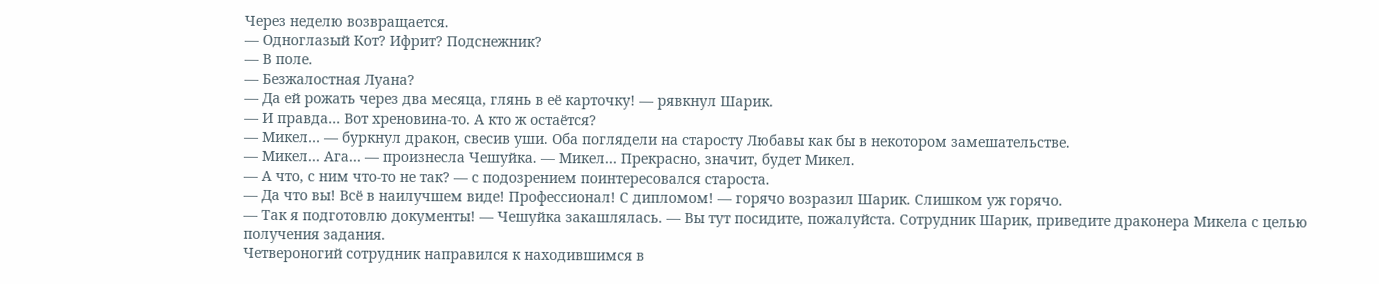Через неделю возвращается.
— Одноглазый Кот? Ифрит? Подснежник?
— В поле.
— Безжалостная Луана?
— Да ей рожать через два месяца, глянь в её карточку! — рявкнул Шарик.
— И правда… Вот хреновина-то. А кто ж остаётся?
— Микел… — буркнул дракон, свесив уши. Оба поглядели на старосту Любавы как бы в некотором замешательстве.
— Микел… Ага… — произнесла Чешуйка. — Микел… Прекрасно, значит, будет Микел.
— А что, с ним что-то не так? — с подозрением поинтересовался староста.
— Да что вы! Всё в наилучшем виде! Профессионал! С дипломом! — горячо возразил Шарик. Слишком уж горячо.
— Так я подготовлю документы! — Чешуйка закашлялась. — Вы тут посидите, пожалуйста. Сотрудник Шарик, приведите драконера Микела с целью получения задания.
Четвероногий сотрудник направился к находившимся в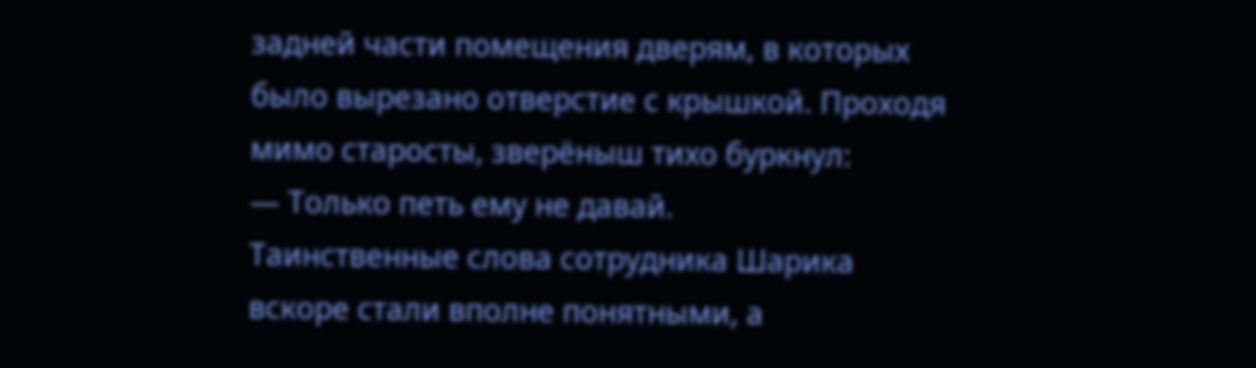задней части помещения дверям, в которых было вырезано отверстие с крышкой. Проходя мимо старосты, зверёныш тихо буркнул:
— Только петь ему не давай.
Таинственные слова сотрудника Шарика вскоре стали вполне понятными, а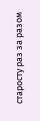старосту раз за разом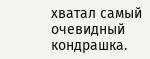хватал самый очевидный кондрашка.